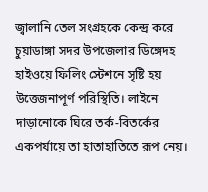জ্বালানি তেল সংগ্রহকে কেন্দ্র করে চুয়াডাঙ্গা সদর উপজেলার ডিঙ্গেদহ হাইওয়ে ফিলিং স্টেশনে সৃষ্টি হয় উত্তেজনাপূর্ণ পরিস্থিতি। লাইনে দাড়ানোকে ঘিরে তর্ক-বিতর্কের একপর্যায়ে তা হাতাহাতিতে রূপ নেয়।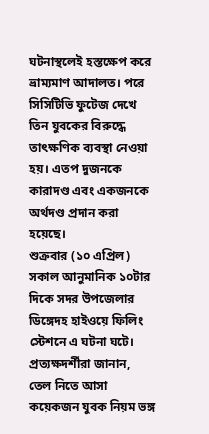ঘটনাস্থলেই হস্তক্ষেপ করে ভ্রাম্যমাণ আদালত। পরে সিসিটিভি ফুটেজ দেখে তিন যুবকের বিরুদ্ধে তাৎক্ষণিক ব্যবস্থা নেওয়া হয়। এতপ দুজনকে কারাদণ্ড এবং একজনকে অর্থদণ্ড প্রদান করা হয়েছে।
শুক্রবার (১০ এপ্রিল) সকাল আনুমানিক ১০টার দিকে সদর উপজেলার ডিঙ্গেদহ হাইওয়ে ফিলিং স্টেশনে এ ঘটনা ঘটে।
প্রত্যক্ষদর্শীরা জানান, তেল নিতে আসা কয়েকজন যুবক নিয়ম ভঙ্গ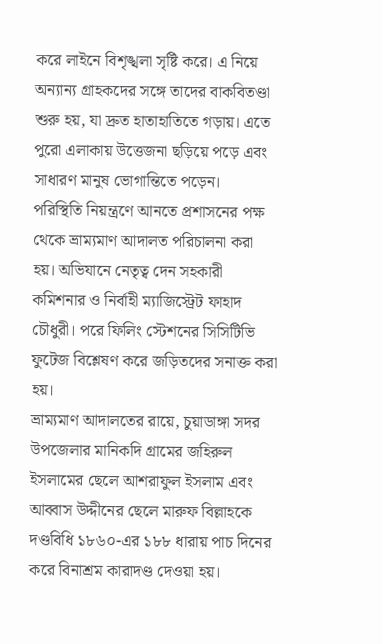করে লাইনে বিশৃঙ্খলা সৃষ্টি করে। এ নিয়ে অন্যান্য গ্রাহকদের সঙ্গে তাদের বাকবিতণ্ডা শুরু হয়, যা দ্রুত হাতাহাতিতে গড়ায়। এতে পুরো এলাকায় উত্তেজনা ছড়িয়ে পড়ে এবং সাধারণ মানুষ ভোগান্তিতে পড়েন।
পরিস্থিতি নিয়ন্ত্রণে আনতে প্রশাসনের পক্ষ থেকে ভ্রাম্যমাণ আদালত পরিচালনা করা হয়। অভিযানে নেতৃত্ব দেন সহকারী কমিশনার ও নির্বাহী ম্যাজিস্ট্রেট ফাহাদ চৌধুরী। পরে ফিলিং স্টেশনের সিসিটিভি ফুটেজ বিশ্লেষণ করে জড়িতদের সনাক্ত করা হয়।
ভ্রাম্যমাণ আদালতের রায়ে, চুয়াডাঙ্গা সদর উপজেলার মানিকদি গ্রামের জহিরুল ইসলামের ছেলে আশরাফুল ইসলাম এবং আব্বাস উদ্দীনের ছেলে মারুফ বিল্লাহকে দণ্ডবিধি ১৮৬০-এর ১৮৮ ধারায় পাচ দিনের করে বিনাশ্রম কারাদণ্ড দেওয়া হয়।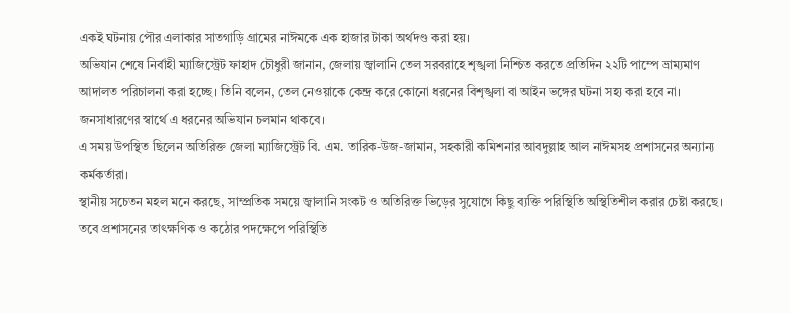একই ঘটনায় পৌর এলাকার সাতগাড়ি গ্রামের নাঈমকে এক হাজার টাকা অর্থদণ্ড করা হয়।
অভিযান শেষে নির্বাহী ম্যাজিস্ট্রেট ফাহাদ চৌধুরী জানান, জেলায় জ্বালানি তেল সরবরাহে শৃঙ্খলা নিশ্চিত করতে প্রতিদিন ২২টি পাম্পে ভ্রাম্যমাণ আদালত পরিচালনা করা হচ্ছে। তিনি বলেন, তেল নেওয়াকে কেন্দ্র করে কোনো ধরনের বিশৃঙ্খলা বা আইন ভঙ্গের ঘটনা সহ্য করা হবে না। জনসাধারণের স্বার্থে এ ধরনের অভিযান চলমান থাকবে।
এ সময় উপস্থিত ছিলেন অতিরিক্ত জেলা ম্যাজিস্ট্রেট বি. এম. তারিক-উজ-জামান, সহকারী কমিশনার আবদুল্লাহ আল নাঈমসহ প্রশাসনের অন্যান্য কর্মকর্তারা।
স্থানীয় সচেতন মহল মনে করছে, সাম্প্রতিক সময়ে জ্বালানি সংকট ও অতিরিক্ত ভিড়ের সুযোগে কিছু ব্যক্তি পরিস্থিতি অস্থিতিশীল করার চেষ্টা করছে। তবে প্রশাসনের তাৎক্ষণিক ও কঠোর পদক্ষেপে পরিস্থিতি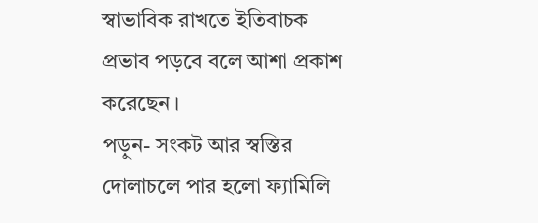স্বাভাবিক রাখতে ইতিবাচক প্রভাব পড়বে বলে আশা প্রকাশ করেছেন।
পড়ুন- সংকট আর স্বস্তির দোলাচলে পার হলো ফ্যামিলি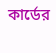কার্ডের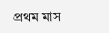প্রথম মাস